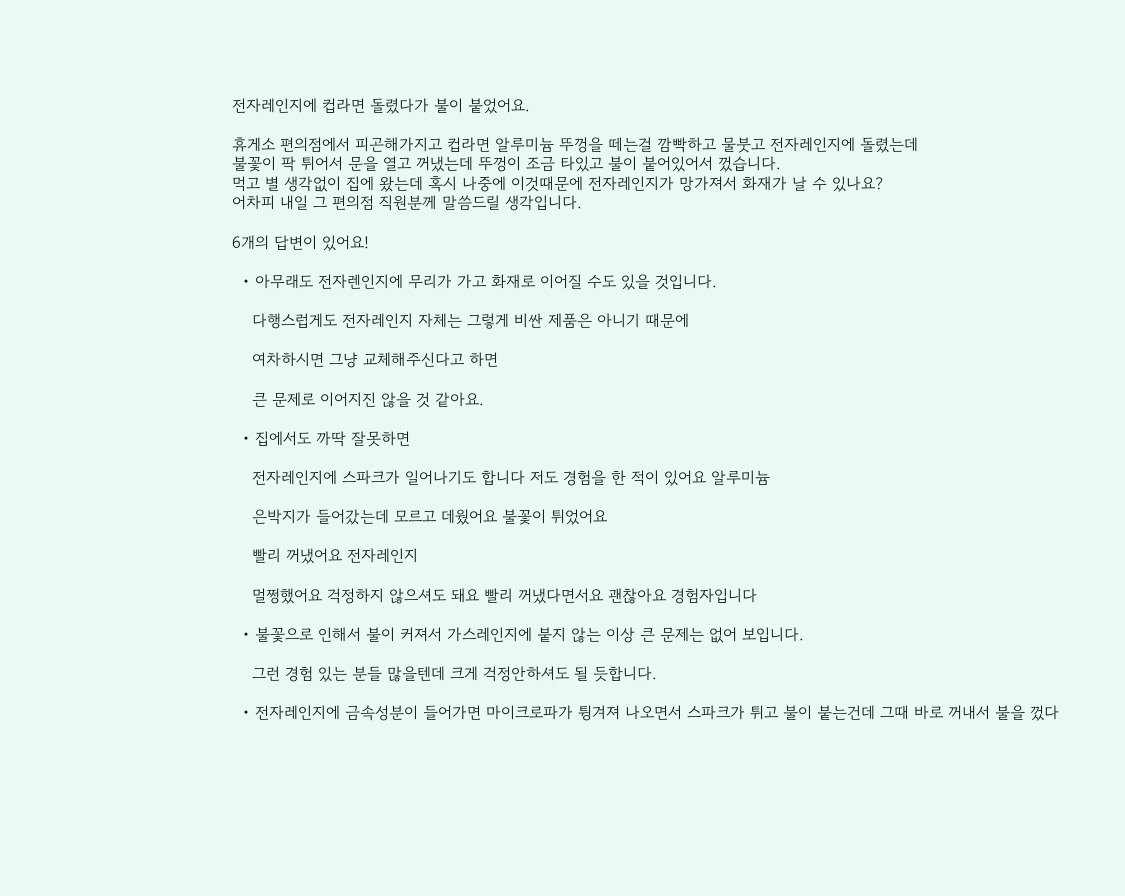전자레인지에 컵라면 돌렸다가 불이 붙었어요.

휴게소 편의점에서 피곤해가지고 컵라면 알루미늄 뚜껑을 떼는걸 깜빡하고 물붓고 전자레인지에 돌렸는데
불꽃이 팍 튀어서 문을 열고 꺼냈는데 뚜껑이 조금 타있고 불이 붙어있어서 껐습니다.
먹고 별 생각없이 집에 왔는데 혹시 나중에 이것때문에 전자레인지가 망가져서 화재가 날 수 있나요?
어차피 내일 그 편의점 직원분께 말씀드릴 생각입니다.

6개의 답변이 있어요!

  • 아무래도 전자렌인지에 무리가 가고 화재로 이어질 수도 있을 것입니다.

    다행스럽게도 전자레인지 자체는 그렇게 비싼 제품은 아니기 때문에

    여차하시면 그냥 교체해주신다고 하면

    큰 문제로 이어지진 않을 것 같아요.

  • 집에서도 까딱 잘못하면

    전자레인지에 스파크가 일어나기도 합니다 저도 경험을 한 적이 있어요 알루미늄

    은박지가 들어갔는데 모르고 데웠어요 불꽃이 튀었어요

    빨리 꺼냈어요 전자레인지

    멀쩡했어요 걱정하지 않으셔도 돼요 빨리 꺼냈다면서요 괜찮아요 경험자입니다

  • 불꽃으로 인해서 불이 커져서 가스레인지에 붙지 않는 이상 큰 문제는 없어 보입니다.

    그런 경험 있는 분들 많을텐데 크게 걱정안하셔도 될 듯합니다.

  • 전자레인지에 금속성분이 들어가면 마이크로파가 튕겨져 나오면서 스파크가 튀고 불이 붙는건데 그때 바로 꺼내서 불을 껐다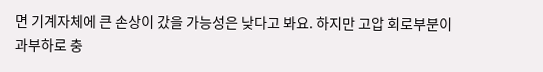면 기계자체에 큰 손상이 갔을 가능성은 낮다고 봐요. 하지만 고압 회로부분이 과부하로 충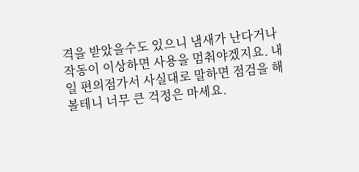격을 받았을수도 있으니 냄새가 난다거나 작동이 이상하면 사용을 멈춰야겠지요. 내일 편의점가서 사실대로 말하면 점검을 해볼테니 너무 큰 걱정은 마세요.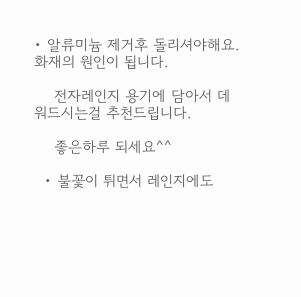• 알류미늄 제거후 돌리셔야해요. 화재의 원인이 됩니다.

    전자레인지 용기에 담아서 데워드시는걸 추천드립니다.

    좋은하루 되세요^^

  • 불꽃이 튀면서 레인지에도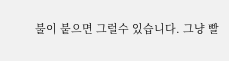불이 붙으면 그럴수 있습니다. 그냥 빨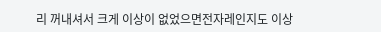리 꺼내셔서 크게 이상이 없었으면전자레인지도 이상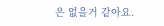은 없을거 같아요.